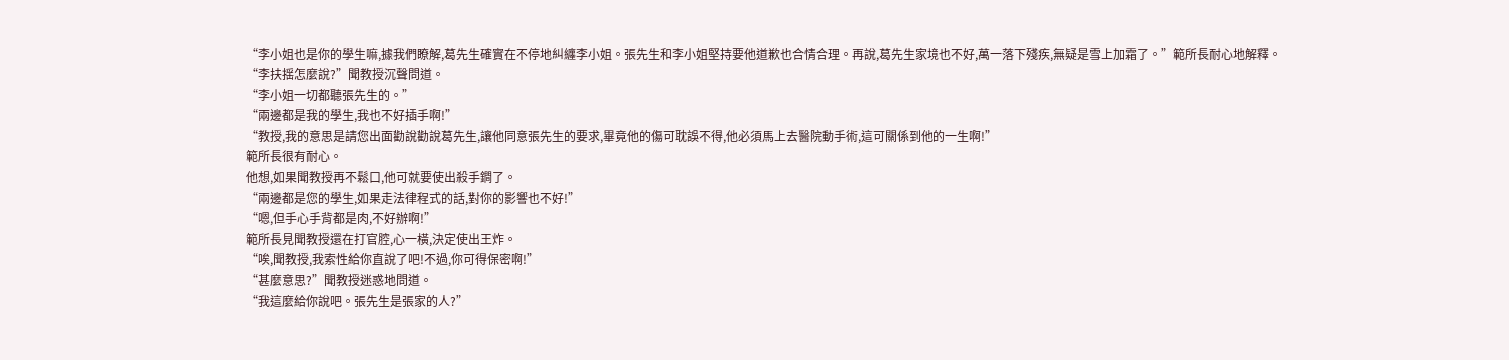“李小姐也是你的學生嘛,據我們瞭解,葛先生確實在不停地糾纏李小姐。張先生和李小姐堅持要他道歉也合情合理。再說,葛先生家境也不好,萬一落下殘疾,無疑是雪上加霜了。”範所長耐心地解釋。
“李扶揺怎麼說?”聞教授沉聲問道。
“李小姐一切都聽張先生的。”
“兩邊都是我的學生,我也不好插手啊!”
“教授,我的意思是請您出面勸說勸說葛先生,讓他同意張先生的要求,畢竟他的傷可耽誤不得,他必須馬上去醫院動手術,這可關係到他的一生啊!”
範所長很有耐心。
他想,如果聞教授再不鬆口,他可就要使出殺手鐧了。
“兩邊都是您的學生,如果走法律程式的話,對你的影響也不好!”
“嗯,但手心手背都是肉,不好辦啊!”
範所長見聞教授還在打官腔,心一橫,決定使出王炸。
“唉,聞教授,我索性給你直說了吧!不過,你可得保密啊!”
“甚麼意思?”聞教授迷惑地問道。
“我這麼給你說吧。張先生是張家的人?”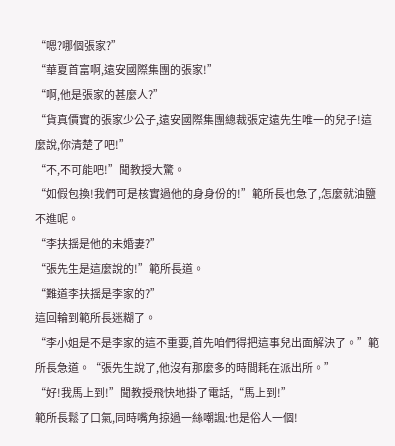“嗯?哪個張家?”
“華夏首富啊,遠安國際集團的張家!”
“啊,他是張家的甚麼人?”
“貨真價實的張家少公子,遠安國際集團總裁張定遠先生唯一的兒子!這麼說,你清楚了吧!”
“不,不可能吧!”聞教授大驚。
“如假包換!我們可是核實過他的身身份的!”範所長也急了,怎麼就油鹽不進呢。
“李扶揺是他的未婚妻?”
“張先生是這麼說的!”範所長道。
“難道李扶揺是李家的?”
這回輪到範所長迷糊了。
“李小姐是不是李家的這不重要,首先咱們得把這事兒出面解決了。”範所長急道。“張先生說了,他沒有那麼多的時間耗在派出所。”
“好!我馬上到!”聞教授飛快地掛了電話,“馬上到!”
範所長鬆了口氣,同時嘴角掠過一絲嘲諷:也是俗人一個!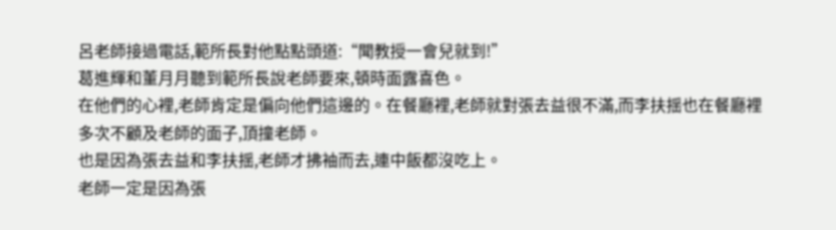呂老師接過電話,範所長對他點點頭道:“聞教授一會兒就到!”
葛進輝和董月月聽到範所長說老師要來,頓時面露喜色。
在他們的心裡,老師肯定是偏向他們這邊的。在餐廳裡,老師就對張去益很不滿,而李扶揺也在餐廳裡多次不顧及老師的面子,頂撞老師。
也是因為張去益和李扶揺,老師才拂袖而去,連中飯都沒吃上。
老師一定是因為張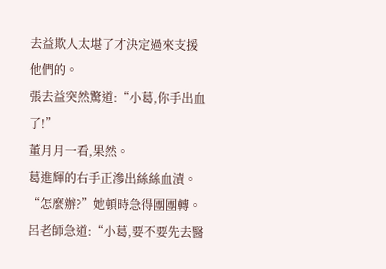去益欺人太堪了才決定過來支援他們的。
張去益突然驚道:“小葛,你手出血了!”
董月月一看,果然。
葛進輝的右手正滲出絲絲血漬。
“怎麼辦?”她頓時急得團團轉。
呂老師急道:“小葛,要不要先去醫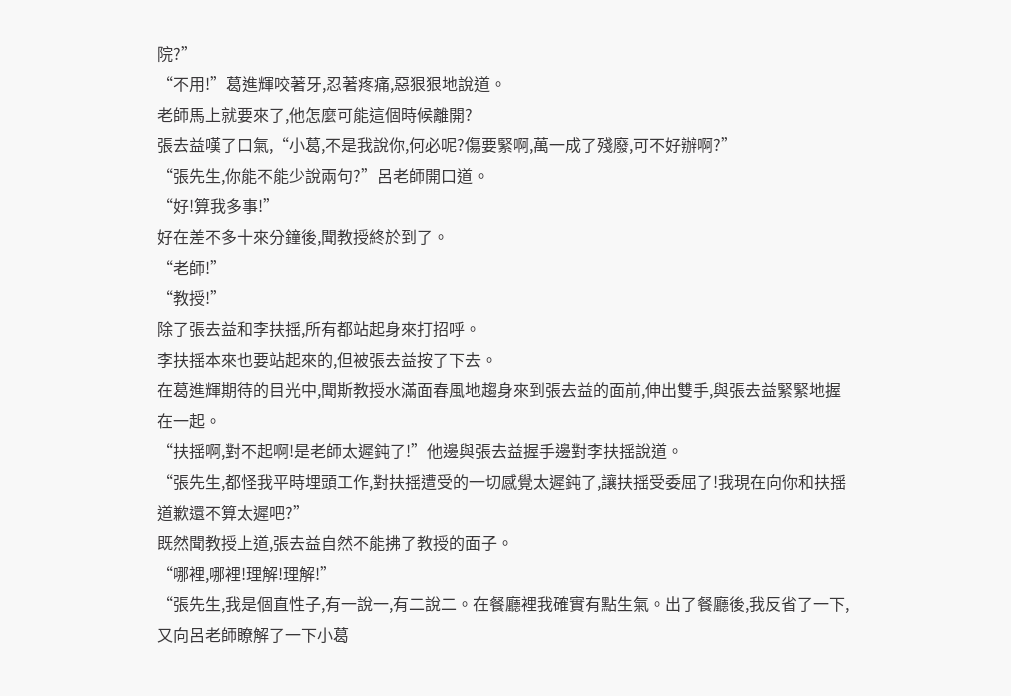院?”
“不用!”葛進輝咬著牙,忍著疼痛,惡狠狠地說道。
老師馬上就要來了,他怎麼可能這個時候離開?
張去益嘆了口氣,“小葛,不是我說你,何必呢?傷要緊啊,萬一成了殘廢,可不好辦啊?”
“張先生,你能不能少說兩句?”呂老師開口道。
“好!算我多事!”
好在差不多十來分鐘後,聞教授終於到了。
“老師!”
“教授!”
除了張去益和李扶揺,所有都站起身來打招呼。
李扶揺本來也要站起來的,但被張去益按了下去。
在葛進輝期待的目光中,聞斯教授水滿面春風地趨身來到張去益的面前,伸出雙手,與張去益緊緊地握在一起。
“扶揺啊,對不起啊!是老師太遲鈍了!”他邊與張去益握手邊對李扶揺說道。
“張先生,都怪我平時埋頭工作,對扶揺遭受的一切感覺太遲鈍了,讓扶揺受委屈了!我現在向你和扶揺道歉還不算太遲吧?”
既然聞教授上道,張去益自然不能拂了教授的面子。
“哪裡,哪裡!理解!理解!”
“張先生,我是個直性子,有一說一,有二說二。在餐廳裡我確實有點生氣。出了餐廳後,我反省了一下,又向呂老師瞭解了一下小葛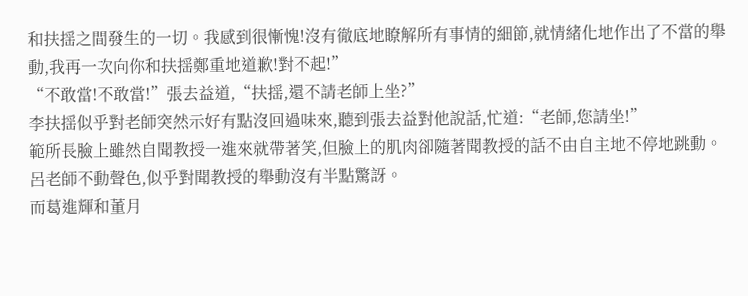和扶揺之間發生的一切。我感到很慚愧!沒有徹底地瞭解所有事情的細節,就情緒化地作出了不當的舉動,我再一次向你和扶揺鄭重地道歉!對不起!”
“不敢當!不敢當!”張去益道,“扶揺,還不請老師上坐?”
李扶揺似乎對老師突然示好有點沒回過味來,聽到張去益對他說話,忙道:“老師,您請坐!”
範所長臉上雖然自聞教授一進來就帶著笑,但臉上的肌肉卻隨著聞教授的話不由自主地不停地跳動。
呂老師不動聲色,似乎對聞教授的舉動沒有半點驚訝。
而葛進輝和董月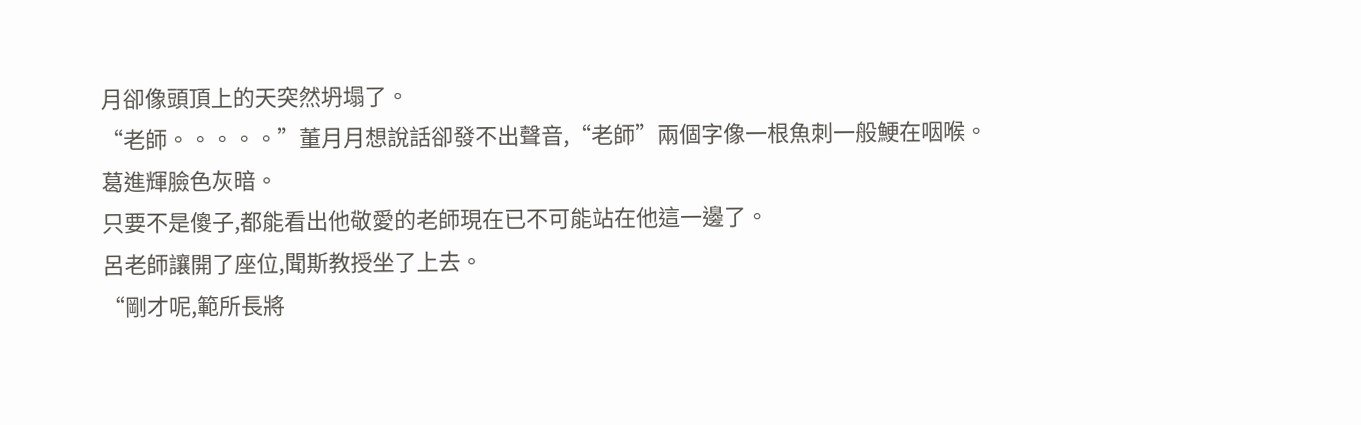月卻像頭頂上的天突然坍塌了。
“老師。。。。。”董月月想說話卻發不出聲音,“老師”兩個字像一根魚刺一般鯁在咽喉。
葛進輝臉色灰暗。
只要不是傻子,都能看出他敬愛的老師現在已不可能站在他這一邊了。
呂老師讓開了座位,聞斯教授坐了上去。
“剛才呢,範所長將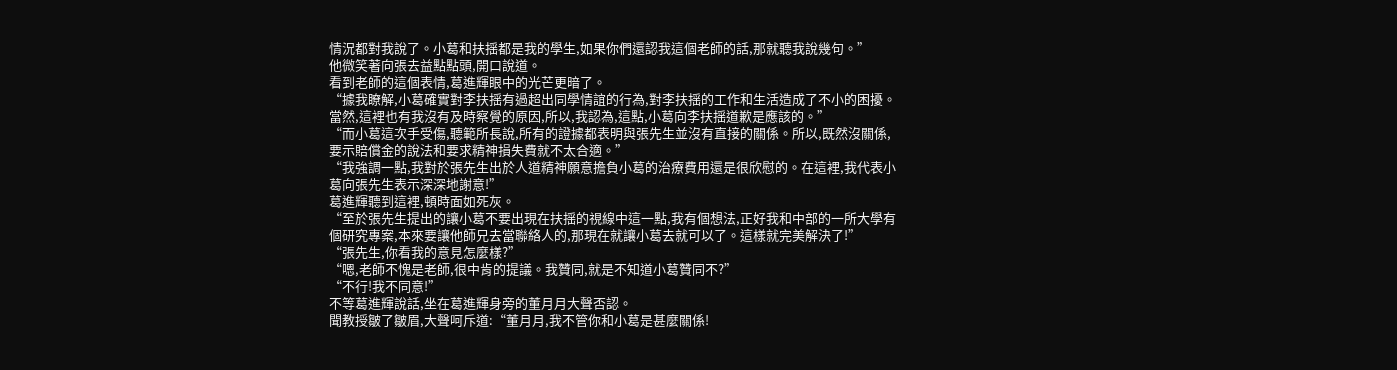情況都對我說了。小葛和扶揺都是我的學生,如果你們還認我這個老師的話,那就聽我說幾句。”
他微笑著向張去益點點頭,開口說道。
看到老師的這個表情,葛進輝眼中的光芒更暗了。
“據我瞭解,小葛確實對李扶揺有過超出同學情誼的行為,對李扶揺的工作和生活造成了不小的困擾。當然,這裡也有我沒有及時察覺的原因,所以,我認為,這點,小葛向李扶揺道歉是應該的。”
“而小葛這次手受傷,聽範所長說,所有的證據都表明與張先生並沒有直接的關係。所以,既然沒關係,要示賠償金的說法和要求精神損失費就不太合適。”
“我強調一點,我對於張先生出於人道精神願意擔負小葛的治療費用還是很欣慰的。在這裡,我代表小葛向張先生表示深深地謝意!”
葛進輝聽到這裡,頓時面如死灰。
“至於張先生提出的讓小葛不要出現在扶揺的視線中這一點,我有個想法,正好我和中部的一所大學有個研究專案,本來要讓他師兄去當聯絡人的,那現在就讓小葛去就可以了。這樣就完美解決了!”
“張先生,你看我的意見怎麼樣?”
“嗯,老師不愧是老師,很中肯的提議。我贊同,就是不知道小葛贊同不?”
“不行!我不同意!”
不等葛進輝說話,坐在葛進輝身旁的董月月大聲否認。
聞教授皺了皺眉,大聲呵斥道:“董月月,我不管你和小葛是甚麼關係!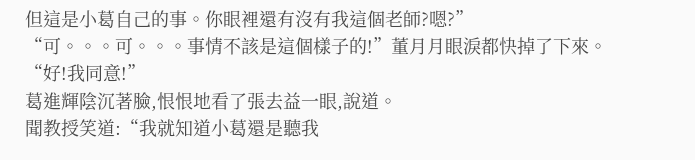但這是小葛自己的事。你眼裡還有沒有我這個老師?嗯?”
“可。。。可。。。事情不該是這個樣子的!”董月月眼淚都快掉了下來。
“好!我同意!”
葛進輝陰沉著臉,恨恨地看了張去益一眼,說道。
聞教授笑道:“我就知道小葛還是聽我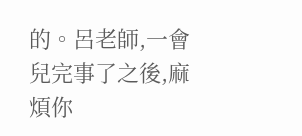的。呂老師,一會兒完事了之後,麻煩你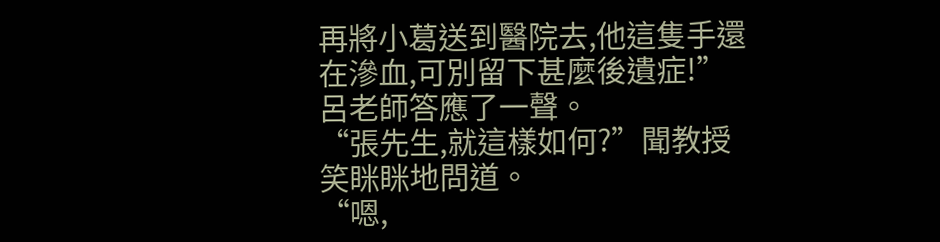再將小葛送到醫院去,他這隻手還在滲血,可別留下甚麼後遺症!”
呂老師答應了一聲。
“張先生,就這樣如何?”聞教授笑眯眯地問道。
“嗯,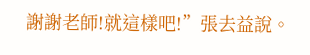謝謝老師!就這樣吧!”張去益說。